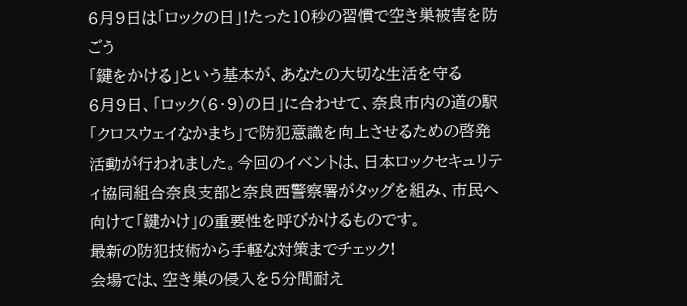6月9日は「ロックの日」!たった10秒の習慣で空き巣被害を防ごう
「鍵をかける」という基本が、あなたの大切な生活を守る
6月9日、「ロック(6・9)の日」に合わせて、奈良市内の道の駅「クロスウェイなかまち」で防犯意識を向上させるための啓発活動が行われました。今回のイベントは、日本ロックセキュリティ協同組合奈良支部と奈良西警察署がタッグを組み、市民へ向けて「鍵かけ」の重要性を呼びかけるものです。
最新の防犯技術から手軽な対策までチェック!
会場では、空き巣の侵入を5分間耐え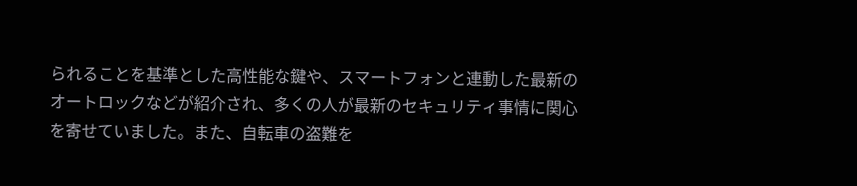られることを基準とした高性能な鍵や、スマートフォンと連動した最新のオートロックなどが紹介され、多くの人が最新のセキュリティ事情に関心を寄せていました。また、自転車の盗難を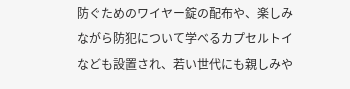防ぐためのワイヤー錠の配布や、楽しみながら防犯について学べるカプセルトイなども設置され、若い世代にも親しみや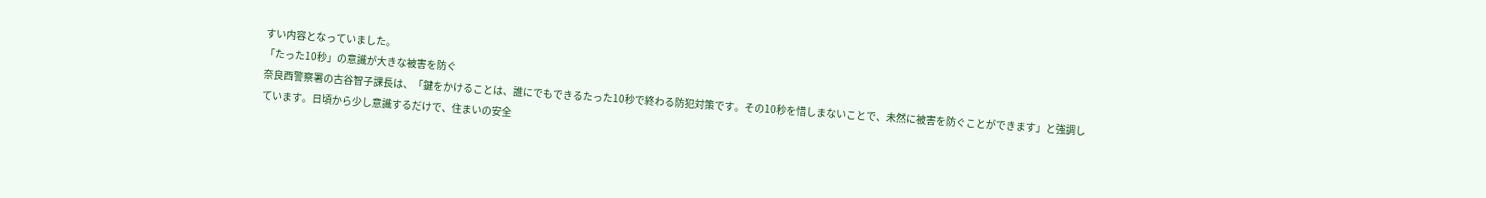すい内容となっていました。
「たった10秒」の意識が大きな被害を防ぐ
奈良西警察署の古谷智子課長は、「鍵をかけることは、誰にでもできるたった10秒で終わる防犯対策です。その10秒を惜しまないことで、未然に被害を防ぐことができます」と強調しています。日頃から少し意識するだけで、住まいの安全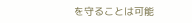を守ることは可能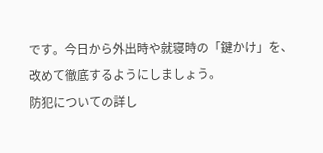です。今日から外出時や就寝時の「鍵かけ」を、改めて徹底するようにしましょう。
防犯についての詳し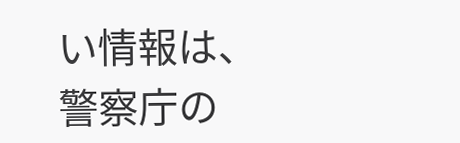い情報は、警察庁の